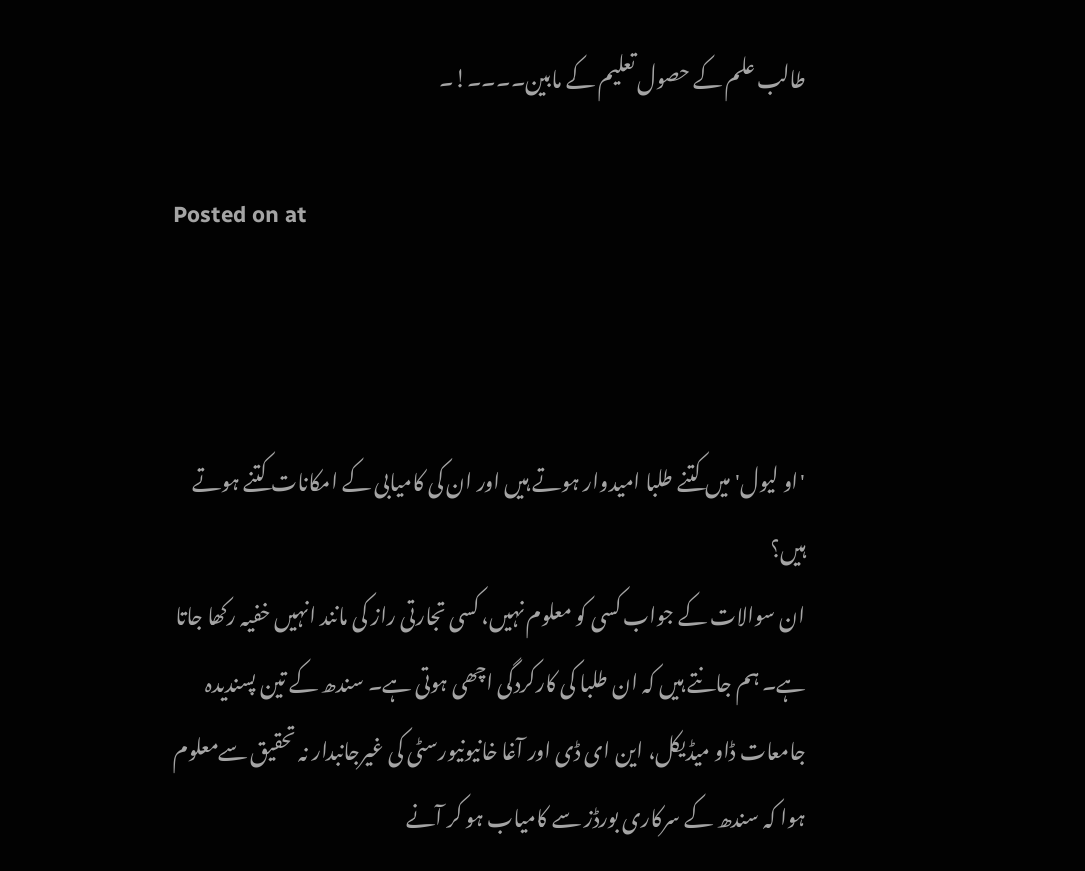طالب علم کے حصول تعلیم کے مابین۔۔۔۔!۔

Posted on at



'او لیول' میں کتنے طلبا امیدوار ہوتے ہیں اور ان کی کامیابی کے امکانات کتنے ہوتے ہیں؟
ان سوالات کے جواب کسی کو معلوم نہیں، کسی تجارتی راز کی مانند انہیں خفیہ رکھا جاتا ہے۔ ہم جانتے ہیں کہ ان طلبا کی کارکردگی اچھی ہوتی ہے۔ سندھ کے تین پسندیدہ جامعات ڈاو میڈیکل، این ای ڈی اور آغا خانیونیورسٹی کی غیرجانبدار نہ تحقیق سےمعلوم ہوا کہ سندھ کے سرکاری بورڈز سے کامیاب ہو کر آنے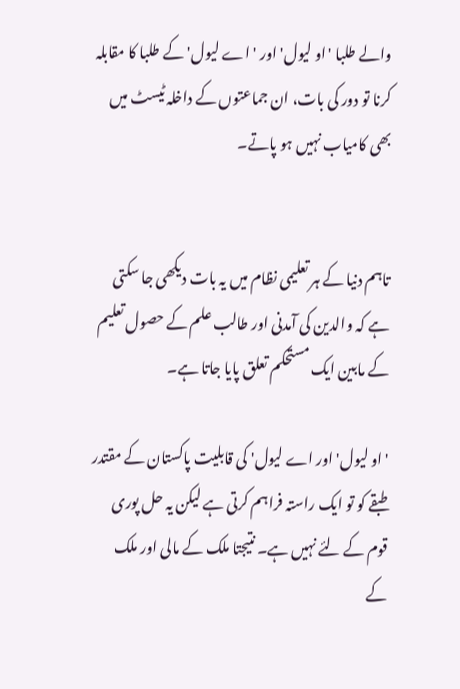والے طلبا 'او لیول' اور 'اے لیول' کے طلبا کا مقابلہ کرنا تو دور کی بات، ان جماعتوں کے داخلہ ٹیسٹ میں بھی کامیاب نہیں ہو پاتے۔


تاہم دنیا کے ہر تعلیمی نظام میں یہ بات دیکھی جا سکتی ہے کہ والدین کی آمدنی اور طالب علم کے حصول تعلیم کے مابین ایک مستحکم تعلق پایا جاتا ہے۔

'او لیول' اور اے لیول' کی قابلیت پاکستان کے مقتدر طبقے کو تو ایک راستہ فراہم کرتی ہے لیکن یہ حل پوری قوم کے لئے نہیں ہے۔ نتیجتا ملک کے مالی اور ملک کے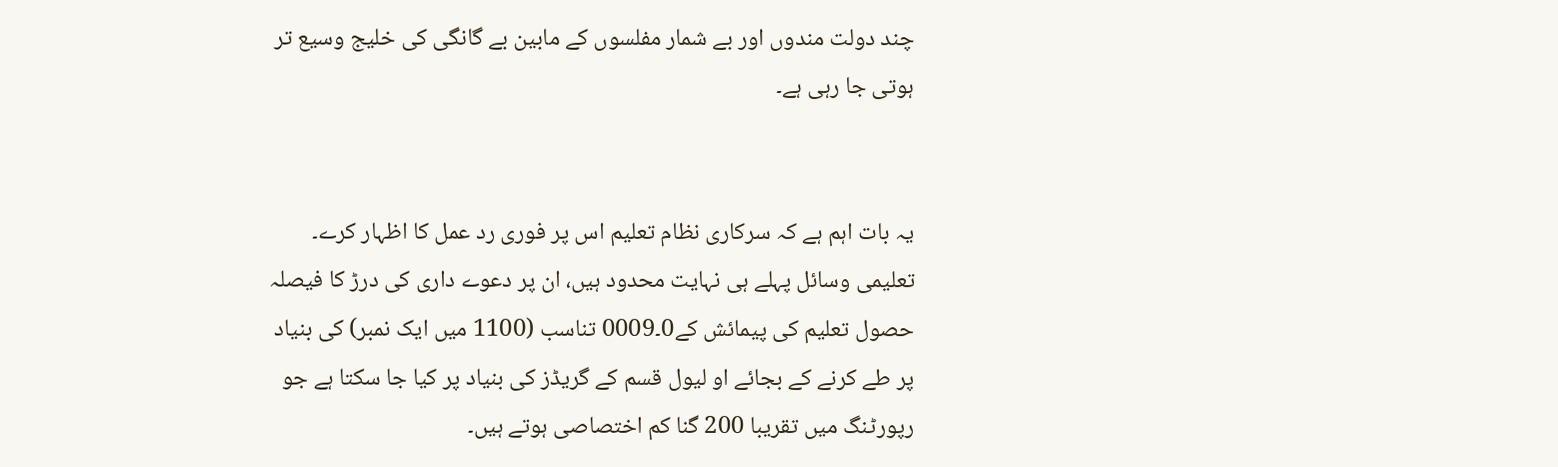چند دولت مندوں اور بے شمار مفلسوں کے مابین بے گانگی کی خلیج وسیع تر ہوتی جا رہی ہے۔


یہ بات اہم ہے کہ سرکاری نظام تعلیم اس پر فوری رد عمل کا اظہار کرے۔ تعلیمی وسائل پہلے ہی نہایت محدود ہیں، ان پر دعوے داری کی درڑ کا فیصلہ حصول تعلیم کی پیمائش کے0۔0009 تناسب (1100 میں ایک نمبر) کی بنیاد پر طے کرنے کے بجائے او لیول قسم کے گریڈز کی بنیاد پر کیا جا سکتا ہے جو رپورٹنگ میں تقریبا 200 گنا کم اختصاصی ہوتے ہیں۔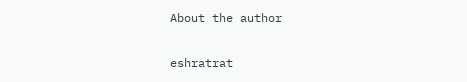About the author

eshratrat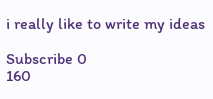i really like to write my ideas

Subscribe 0
160